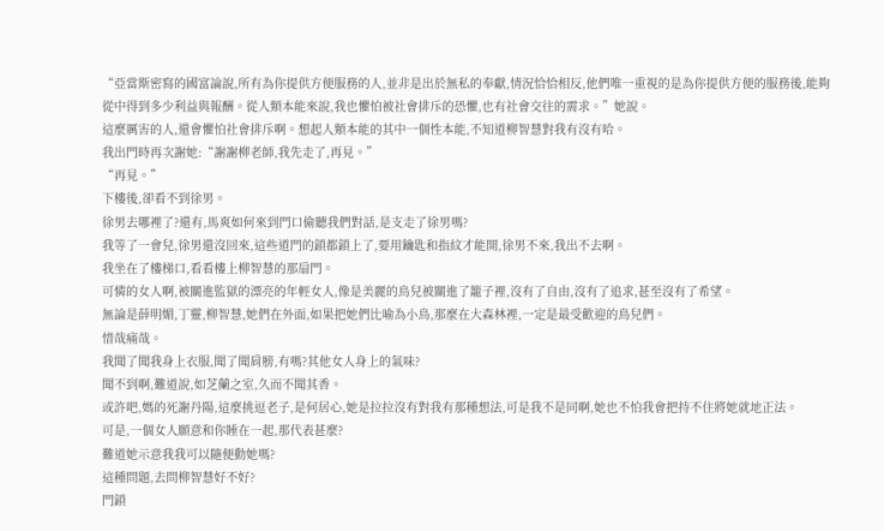“亞當斯密寫的國富論說,所有為你提供方便服務的人,並非是出於無私的奉獻,情況恰恰相反,他們唯一重視的是為你提供方便的服務後,能夠從中得到多少利益與報酬。從人類本能來說,我也懼怕被社會排斥的恐懼,也有社會交往的需求。”她說。
這麼厲害的人,還會懼怕社會排斥啊。想起人類本能的其中一個性本能,不知道柳智慧對我有沒有哈。
我出門時再次謝她:“謝謝柳老師,我先走了,再見。”
“再見。”
下樓後,卻看不到徐男。
徐男去哪裡了?還有,馬爽如何來到門口偷聽我們對話,是支走了徐男嗎?
我等了一會兒,徐男還沒回來,這些道門的鎖都鎖上了,要用鑰匙和指紋才能開,徐男不來,我出不去啊。
我坐在了樓梯口,看看樓上柳智慧的那扇門。
可憐的女人啊,被關進監獄的漂亮的年輕女人,像是美麗的鳥兒被關進了籠子裡,沒有了自由,沒有了追求,甚至沒有了希望。
無論是薛明媚,丁靈,柳智慧,她們在外面,如果把她們比喻為小鳥,那麼在大森林裡,一定是最受歡迎的鳥兒們。
惜哉痛哉。
我聞了聞我身上衣服,聞了聞肩膀,有嗎?其他女人身上的氣味?
聞不到啊,難道說,如芝蘭之室,久而不聞其香。
或許吧,媽的死謝丹陽,這麼挑逗老子,是何居心,她是拉拉沒有對我有那種想法,可是我不是同啊,她也不怕我會把持不住將她就地正法。
可是,一個女人願意和你睡在一起,那代表甚麼?
難道她示意我我可以隨便動她嗎?
這種問題,去問柳智慧好不好?
門鎖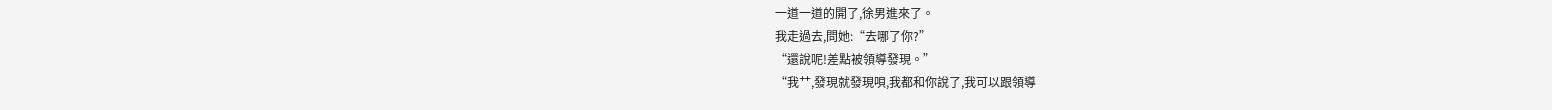一道一道的開了,徐男進來了。
我走過去,問她:“去哪了你?”
“還說呢!差點被領導發現。”
“我艹,發現就發現唄,我都和你說了,我可以跟領導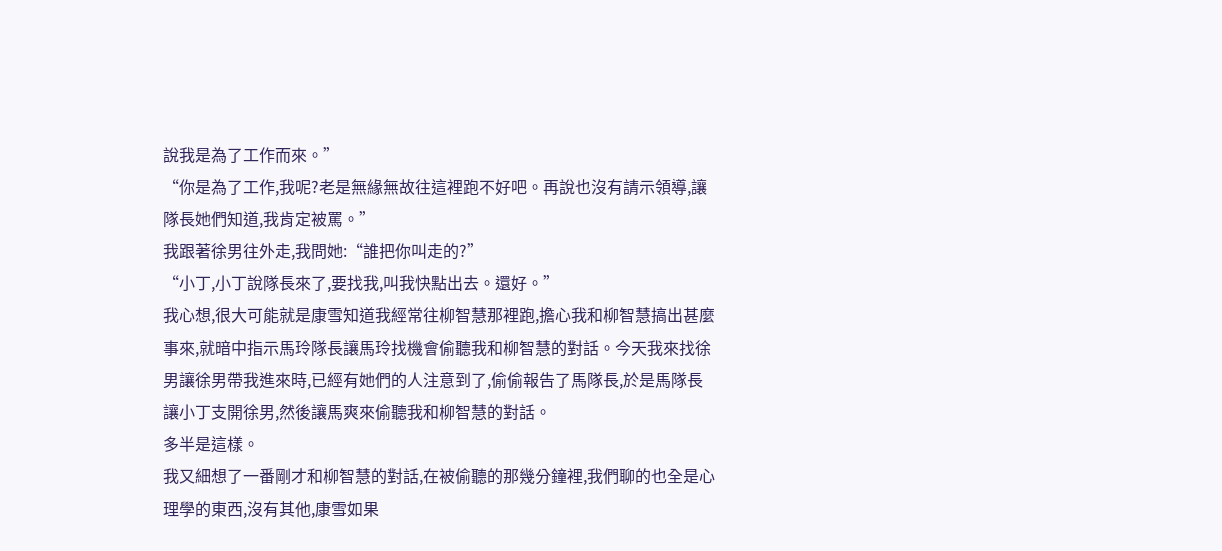說我是為了工作而來。”
“你是為了工作,我呢?老是無緣無故往這裡跑不好吧。再說也沒有請示領導,讓隊長她們知道,我肯定被罵。”
我跟著徐男往外走,我問她:“誰把你叫走的?”
“小丁,小丁說隊長來了,要找我,叫我快點出去。還好。”
我心想,很大可能就是康雪知道我經常往柳智慧那裡跑,擔心我和柳智慧搞出甚麼事來,就暗中指示馬玲隊長讓馬玲找機會偷聽我和柳智慧的對話。今天我來找徐男讓徐男帶我進來時,已經有她們的人注意到了,偷偷報告了馬隊長,於是馬隊長讓小丁支開徐男,然後讓馬爽來偷聽我和柳智慧的對話。
多半是這樣。
我又細想了一番剛才和柳智慧的對話,在被偷聽的那幾分鐘裡,我們聊的也全是心理學的東西,沒有其他,康雪如果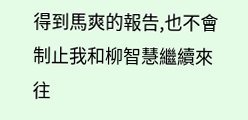得到馬爽的報告,也不會制止我和柳智慧繼續來往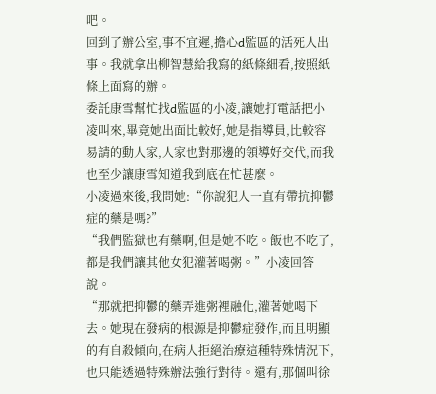吧。
回到了辦公室,事不宜遲,擔心d監區的活死人出事。我就拿出柳智慧給我寫的紙條細看,按照紙條上面寫的辦。
委託康雪幫忙找d監區的小凌,讓她打電話把小凌叫來,畢竟她出面比較好,她是指導員,比較容易請的動人家,人家也對那邊的領導好交代,而我也至少讓康雪知道我到底在忙甚麼。
小凌過來後,我問她:“你說犯人一直有帶抗抑鬱症的藥是嗎?”
“我們監獄也有藥啊,但是她不吃。飯也不吃了,都是我們讓其他女犯灌著喝粥。”小凌回答說。
“那就把抑鬱的藥弄進粥裡融化,灌著她喝下去。她現在發病的根源是抑鬱症發作,而且明顯的有自殺傾向,在病人拒絕治療這種特殊情況下,也只能透過特殊辦法強行對待。還有,那個叫徐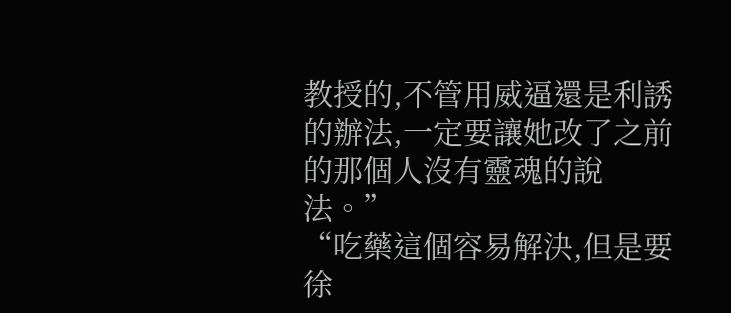教授的,不管用威逼還是利誘的辦法,一定要讓她改了之前的那個人沒有靈魂的說法。”
“吃藥這個容易解決,但是要徐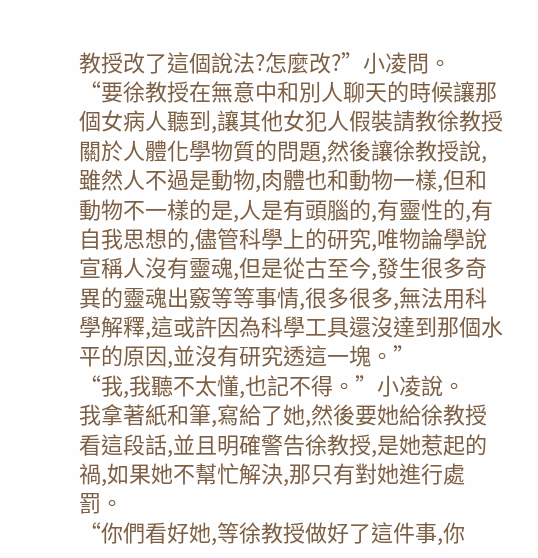教授改了這個說法?怎麼改?”小凌問。
“要徐教授在無意中和別人聊天的時候讓那個女病人聽到,讓其他女犯人假裝請教徐教授關於人體化學物質的問題,然後讓徐教授說,雖然人不過是動物,肉體也和動物一樣,但和動物不一樣的是,人是有頭腦的,有靈性的,有自我思想的,儘管科學上的研究,唯物論學說宣稱人沒有靈魂,但是從古至今,發生很多奇異的靈魂出竅等等事情,很多很多,無法用科學解釋,這或許因為科學工具還沒達到那個水平的原因,並沒有研究透這一塊。”
“我,我聽不太懂,也記不得。”小凌說。
我拿著紙和筆,寫給了她,然後要她給徐教授看這段話,並且明確警告徐教授,是她惹起的禍,如果她不幫忙解決,那只有對她進行處罰。
“你們看好她,等徐教授做好了這件事,你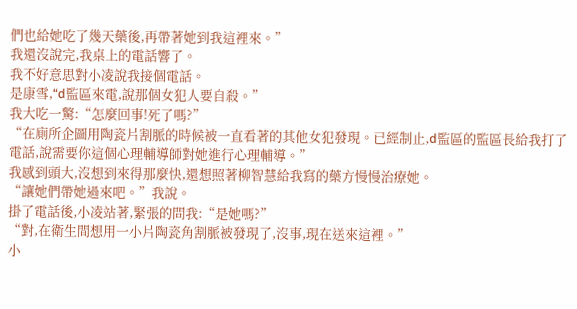們也給她吃了幾天藥後,再帶著她到我這裡來。”
我還沒說完,我桌上的電話響了。
我不好意思對小凌說我接個電話。
是康雪,“d監區來電,說那個女犯人要自殺。”
我大吃一驚:“怎麼回事!死了嗎?”
“在廁所企圖用陶瓷片割脈的時候被一直看著的其他女犯發現。已經制止,d監區的監區長給我打了電話,說需要你這個心理輔導師對她進行心理輔導。”
我感到頭大,沒想到來得那麼快,還想照著柳智慧給我寫的藥方慢慢治療她。
“讓她們帶她過來吧。”我說。
掛了電話後,小凌站著,緊張的問我:“是她嗎?”
“對,在衛生間想用一小片陶瓷角割脈被發現了,沒事,現在送來這裡。”
小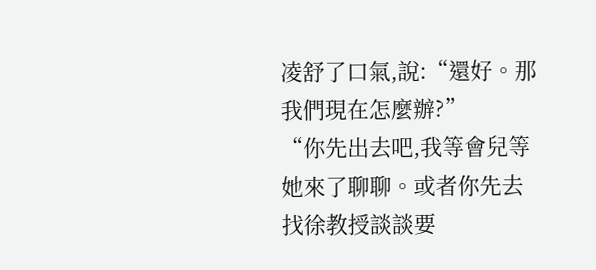凌舒了口氣,說:“還好。那我們現在怎麼辦?”
“你先出去吧,我等會兒等她來了聊聊。或者你先去找徐教授談談要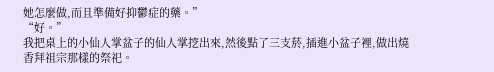她怎麼做,而且準備好抑鬱症的藥。”
“好。”
我把桌上的小仙人掌盆子的仙人掌挖出來,然後點了三支菸,插進小盆子裡,做出燒香拜祖宗那樣的祭祀。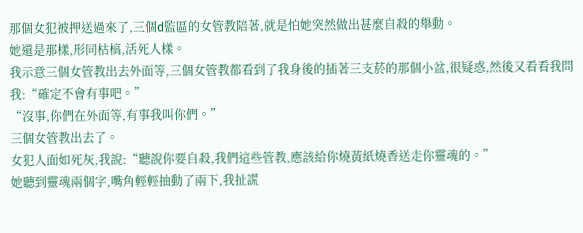那個女犯被押送過來了,三個d監區的女管教陪著,就是怕她突然做出甚麼自殺的舉動。
她還是那樣,形同枯槁,活死人樣。
我示意三個女管教出去外面等,三個女管教都看到了我身後的插著三支菸的那個小盆,很疑惑,然後又看看我問我:“確定不會有事吧。”
“沒事,你們在外面等,有事我叫你們。”
三個女管教出去了。
女犯人面如死灰,我說:“聽說你要自殺,我們這些管教,應該給你燒黃紙燒香送走你靈魂的。”
她聽到靈魂兩個字,嘴角輕輕抽動了兩下,我扯謊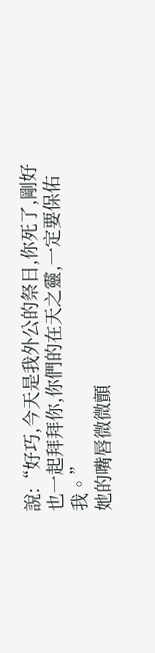說:“好巧,今天是我外公的祭日,你死了,剛好也一起拜拜你,你們的在天之靈,一定要保佑我。”
她的嘴唇微微顫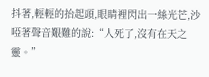抖著,輕輕的抬起頭,眼睛裡閃出一絲光芒,沙啞著聲音艱難的說:“人死了,沒有在天之靈。”